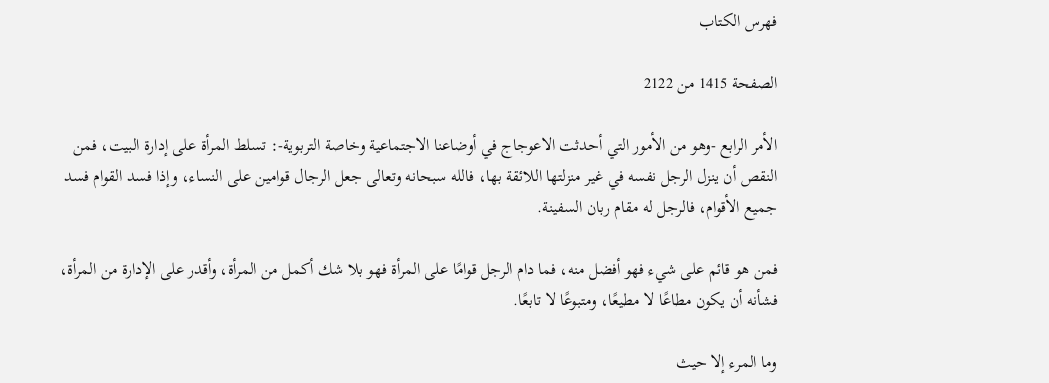فهرس الكتاب

الصفحة 1415 من 2122

الأمر الرابع -وهو من الأمور التي أحدثت الاعوجاج في أوضاعنا الاجتماعية وخاصة التربوية-: تسلط المرأة على إدارة البيت، فمن النقص أن ينزل الرجل نفسه في غير منزلتها اللائقة بها، فالله سبحانه وتعالى جعل الرجال قوامين على النساء، وإذا فسد القوام فسد جميع الأقوام، فالرجل له مقام ربان السفينة.

فمن هو قائم على شيء فهو أفضل منه، فما دام الرجل قوامًا على المرأة فهو بلا شك أكمل من المرأة، وأقدر على الإدارة من المرأة، فشأنه أن يكون مطاعًا لا مطيعًا، ومتبوعًا لا تابعًا.

وما المرء إلا حيث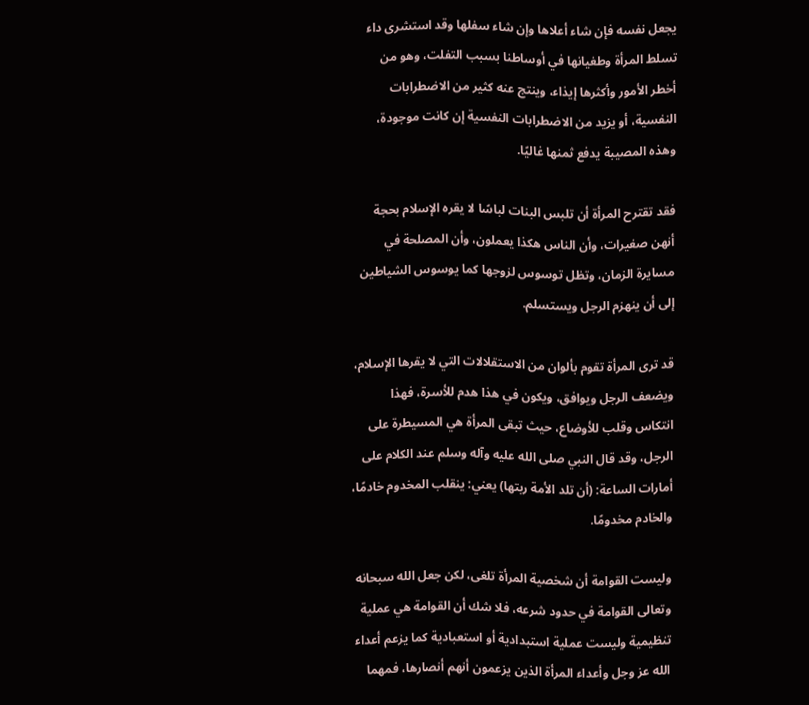يجعل نفسه فإن شاء أعلاها وإن شاء سفلها وقد استشرى داء تسلط المرأة وطغيانها في أوساطنا بسبب التفلت، وهو من أخطر الأمور وأكثرها إيذاء، وينتج عنه كثير من الاضطرابات النفسية، أو يزيد من الاضطرابات النفسية إن كانت موجودة، وهذه المصيبة يدفع ثمنها غاليًا.

فقد تقترح المرأة أن تلبس البنات لباسًا لا يقره الإسلام بحجة أنهن صغيرات، وأن الناس هكذا يعملون، وأن المصلحة في مسايرة الزمان، وتظل توسوس لزوجها كما يوسوس الشياطين إلى أن ينهزم الرجل ويستسلم.

قد ترى المرأة تقوم بألوان من الاستقلالات التي لا يقرها الإسلام، ويضعف الرجل ويوافق، ويكون في هذا هدم للأسرة، فهذا انتكاس وقلب للأوضاع، حيث تبقى المرأة هي المسيطرة على الرجل، وقد قال النبي صلى الله عليه وآله وسلم عند الكلام على أمارات الساعة: (أن تلد الأمة ربتها) يعني: ينقلب المخدوم خادمًا، والخادم مخدومًا.

وليست القوامة أن شخصية المرأة تلغى، لكن جعل الله سبحانه وتعالى القوامة في حدود شرعه، فلا شك أن القوامة هي عملية تنظيمية وليست عملية استبدادية أو استعبادية كما يزعم أعداء الله عز وجل وأعداء المرأة الذين يزعمون أنهم أنصارها، فمهما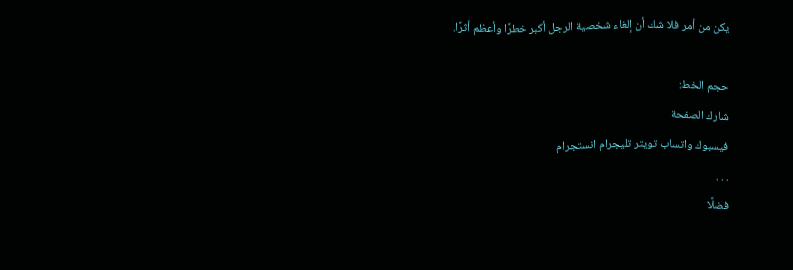يكن من أمر فلا شك أن إلغاء شخصية الرجل أكبر خطرًا وأعظم أثرًا.

حجم الخط:
شارك الصفحة
فيسبوك واتساب تويتر تليجرام انستجرام
. . .
فضلًا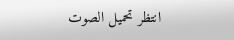انتظر تحميل الصوت